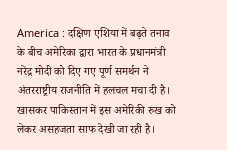America : दक्षिण एशिया में बढ़ते तनाव के बीच अमेरिका द्वारा भारत के प्रधानमंत्री नरेंद्र मोदी को दिए गए पूर्ण समर्थन ने अंतरराष्ट्रीय राजनीति में हलचल मचा दी है। खासकर पाकिस्तान में इस अमेरिकी रुख को लेकर असहजता साफ देखी जा रही है।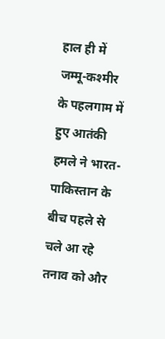हाल ही में जम्मू-कश्मीर के पहलगाम में हुए आतंकी हमले ने भारत-पाकिस्तान के बीच पहले से चले आ रहे तनाव को और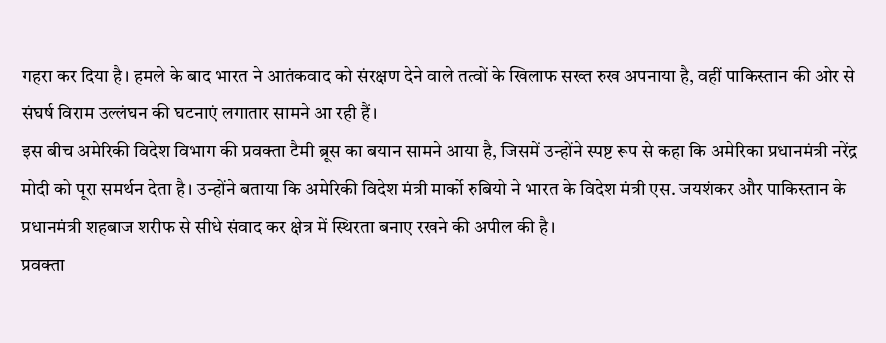गहरा कर दिया है। हमले के बाद भारत ने आतंकवाद को संरक्षण देने वाले तत्वों के खिलाफ सख्त रुख अपनाया है, वहीं पाकिस्तान की ओर से संघर्ष विराम उल्लंघन की घटनाएं लगातार सामने आ रही हैं।
इस बीच अमेरिकी विदेश विभाग की प्रवक्ता टैमी ब्रूस का बयान सामने आया है, जिसमें उन्होंने स्पष्ट रूप से कहा कि अमेरिका प्रधानमंत्री नरेंद्र मोदी को पूरा समर्थन देता है। उन्होंने बताया कि अमेरिकी विदेश मंत्री मार्को रुबियो ने भारत के विदेश मंत्री एस. जयशंकर और पाकिस्तान के प्रधानमंत्री शहबाज शरीफ से सीधे संवाद कर क्षेत्र में स्थिरता बनाए रखने की अपील की है।
प्रवक्ता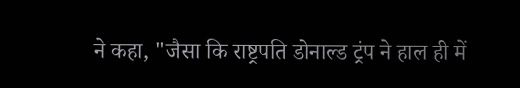ने कहा, "जैसा कि राष्ट्रपति डोनाल्ड ट्रंप ने हाल ही में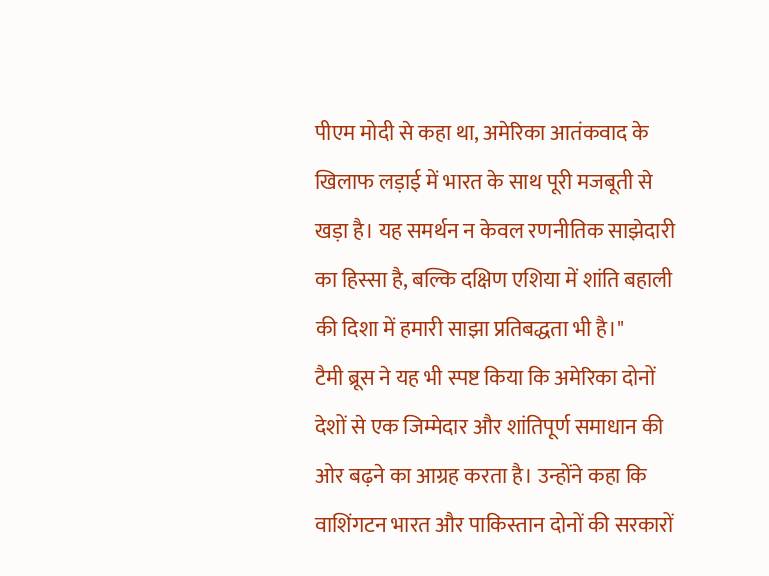पीएम मोदी से कहा था, अमेरिका आतंकवाद के खिलाफ लड़ाई में भारत के साथ पूरी मजबूती से खड़ा है। यह समर्थन न केवल रणनीतिक साझेदारी का हिस्सा है, बल्कि दक्षिण एशिया में शांति बहाली की दिशा में हमारी साझा प्रतिबद्धता भी है।"
टैमी ब्रूस ने यह भी स्पष्ट किया कि अमेरिका दोनों देशों से एक जिम्मेदार और शांतिपूर्ण समाधान की ओर बढ़ने का आग्रह करता है। उन्होंने कहा कि वाशिंगटन भारत और पाकिस्तान दोनों की सरकारों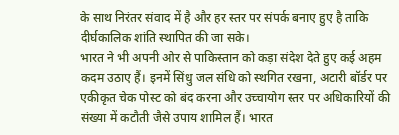के साथ निरंतर संवाद में है और हर स्तर पर संपर्क बनाए हुए है ताकि दीर्घकालिक शांति स्थापित की जा सके।
भारत ने भी अपनी ओर से पाकिस्तान को कड़ा संदेश देते हुए कई अहम कदम उठाए हैं। इनमें सिंधु जल संधि को स्थगित रखना, अटारी बॉर्डर पर एकीकृत चेक पोस्ट को बंद करना और उच्चायोग स्तर पर अधिकारियों की संख्या में कटौती जैसे उपाय शामिल हैं। भारत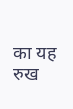का यह रुख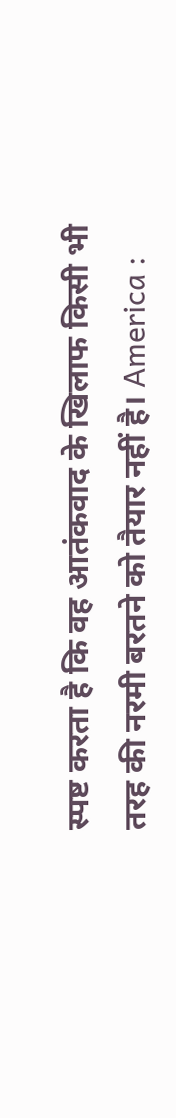स्पष्ट करता है कि वह आतंकवाद के खिलाफ किसी भी तरह की नरमी बरतने को तैयार नहीं है। America :